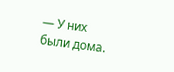— У них были дома.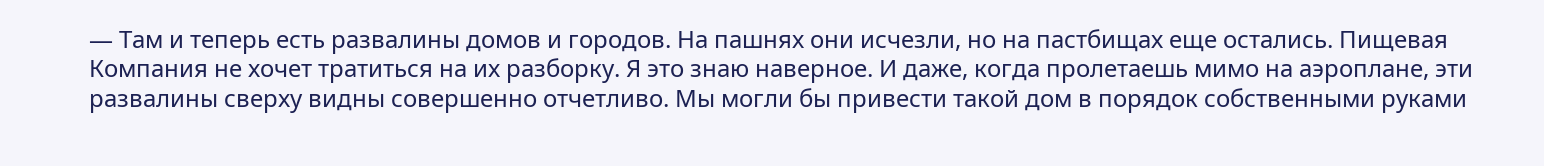— Там и теперь есть развалины домов и городов. На пашнях они исчезли, но на пастбищах еще остались. Пищевая Компания не хочет тратиться на их разборку. Я это знаю наверное. И даже, когда пролетаешь мимо на аэроплане, эти развалины сверху видны совершенно отчетливо. Мы могли бы привести такой дом в порядок собственными руками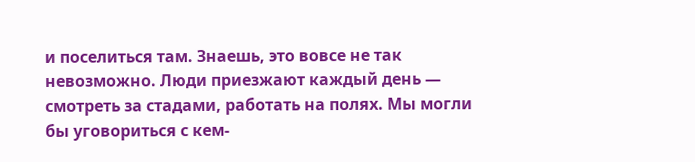и поселиться там. Знаешь, это вовсе не так невозможно. Люди приезжают каждый день — смотреть за стадами, работать на полях. Мы могли бы уговориться с кем-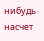нибудь насчет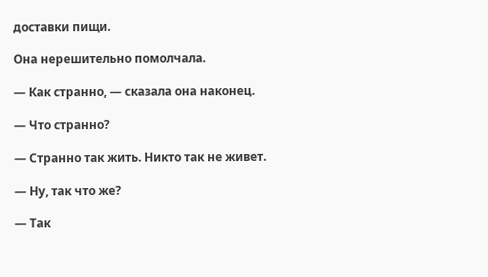доставки пищи.

Она нерешительно помолчала.

— Как странно, — сказала она наконец.

— Что странно?

— Странно так жить. Никто так не живет.

— Ну, так что же?

— Так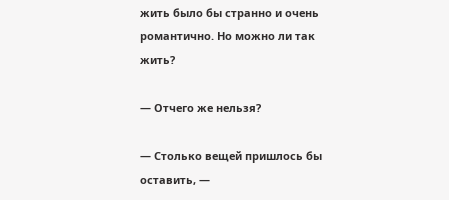жить было бы странно и очень романтично. Но можно ли так жить?

— Отчего же нельзя?

— Столько вещей пришлось бы оставить, —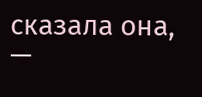сказала она, —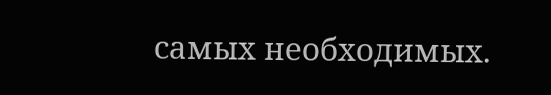самых необходимых.